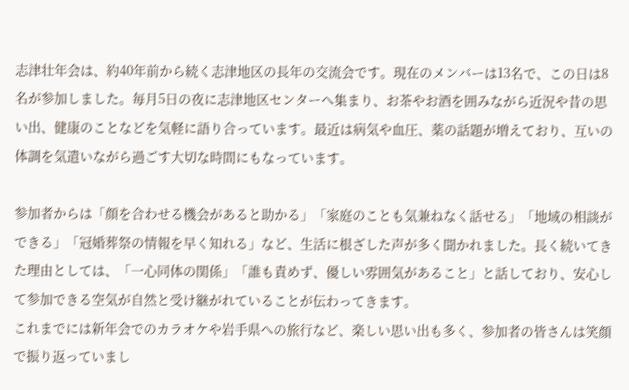志津壮年会は、約40年前から続く志津地区の長年の交流会です。現在のメンバーは13名で、この日は8名が参加しました。毎月5日の夜に志津地区センターへ集まり、お茶やお酒を囲みながら近況や昔の思い出、健康のことなどを気軽に語り合っています。最近は病気や血圧、薬の話題が増えており、互いの体調を気遣いながら過ごす大切な時間にもなっています。

参加者からは「顔を合わせる機会があると助かる」「家庭のことも気兼ねなく話せる」「地域の相談ができる」「冠婚葬祭の情報を早く知れる」など、生活に根ざした声が多く聞かれました。長く続いてきた理由としては、「一心同体の関係」「誰も責めず、優しい雰囲気があること」と話しており、安心して参加できる空気が自然と受け継がれていることが伝わってきます。
これまでには新年会でのカラオケや岩手県への旅行など、楽しい思い出も多く、参加者の皆さんは笑顔で振り返っていまし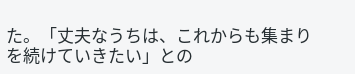た。「丈夫なうちは、これからも集まりを続けていきたい」との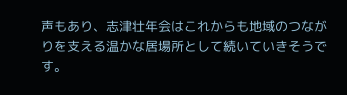声もあり、志津壮年会はこれからも地域のつながりを支える温かな居場所として続いていきそうです。